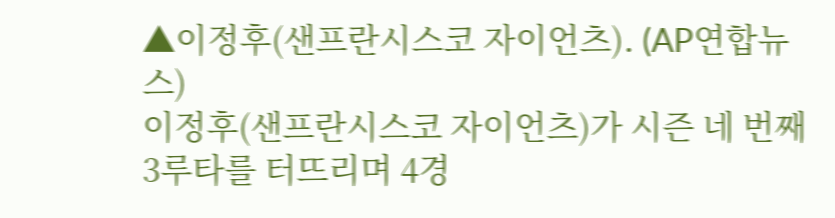▲이정후(샌프란시스코 자이언츠). (AP연합뉴스)
이정후(샌프란시스코 자이언츠)가 시즌 네 번째 3루타를 터뜨리며 4경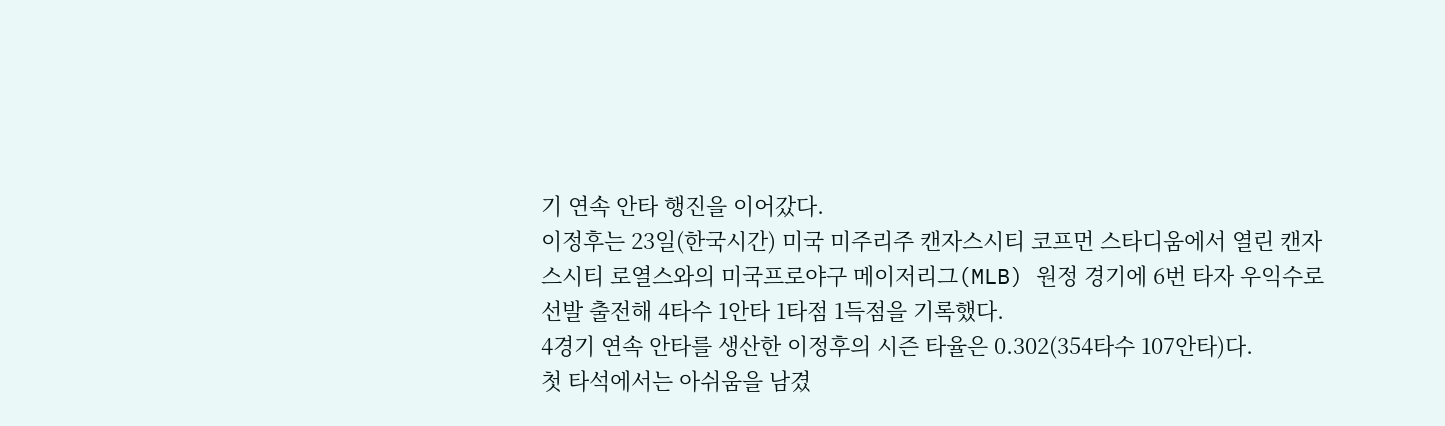기 연속 안타 행진을 이어갔다.
이정후는 23일(한국시간) 미국 미주리주 캔자스시티 코프먼 스타디움에서 열린 캔자스시티 로열스와의 미국프로야구 메이저리그(MLB) 원정 경기에 6번 타자 우익수로 선발 출전해 4타수 1안타 1타점 1득점을 기록했다.
4경기 연속 안타를 생산한 이정후의 시즌 타율은 0.302(354타수 107안타)다.
첫 타석에서는 아쉬움을 남겼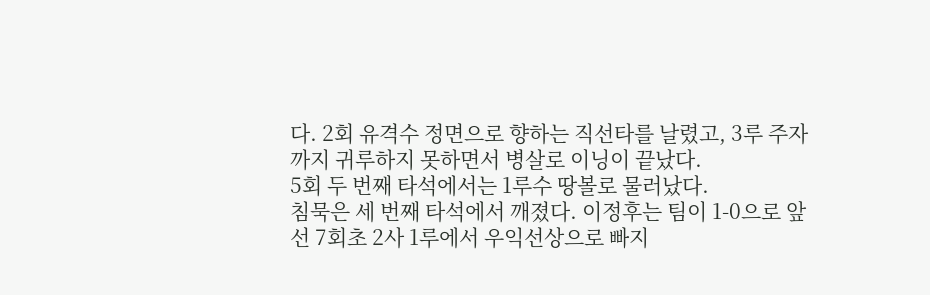다. 2회 유격수 정면으로 향하는 직선타를 날렸고, 3루 주자까지 귀루하지 못하면서 병살로 이닝이 끝났다.
5회 두 번째 타석에서는 1루수 땅볼로 물러났다.
침묵은 세 번째 타석에서 깨졌다. 이정후는 팀이 1-0으로 앞선 7회초 2사 1루에서 우익선상으로 빠지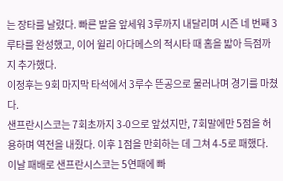는 장타를 날렸다. 빠른 발을 앞세워 3루까지 내달리며 시즌 네 번째 3루타를 완성했고, 이어 윌리 아다메스의 적시타 때 홈을 밟아 득점까지 추가했다.
이정후는 9회 마지막 타석에서 3루수 뜬공으로 물러나며 경기를 마쳤다.
샌프란시스코는 7회초까지 3-0으로 앞섰지만, 7회말에만 5점을 허용하며 역전을 내줬다. 이후 1점을 만회하는 데 그쳐 4-5로 패했다.
이날 패배로 샌프란시스코는 5연패에 빠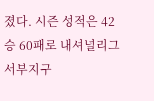졌다. 시즌 성적은 42승 60패로 내셔널리그 서부지구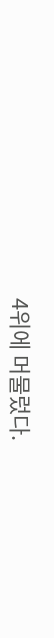4위에 머물렀다.